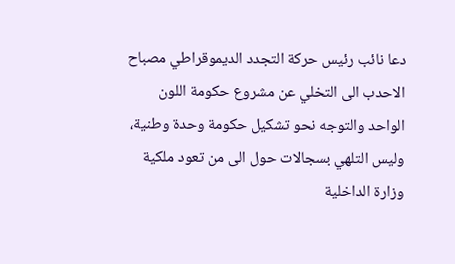دعا نائب رئيس حركة التجدد الديموقراطي مصباح الاحدب الى التخلي عن مشروع حكومة اللون الواحد والتوجه نحو تشكيل حكومة وحدة وطنية، وليس التلهي بسجالات حول الى من تعود ملكية وزارة الداخلية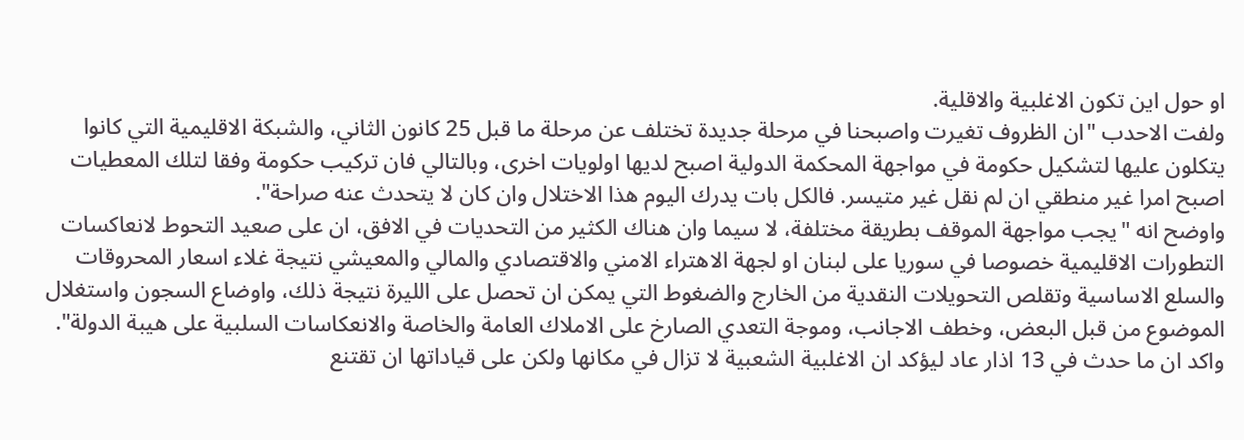او حول اين تكون الاغلبية والاقلية.
ولفت الاحدب "ان الظروف تغيرت واصبحنا في مرحلة جديدة تختلف عن مرحلة ما قبل 25 كانون الثاني، والشبكة الاقليمية التي كانوا يتكلون عليها لتشكيل حكومة في مواجهة المحكمة الدولية اصبح لديها اولويات اخرى، وبالتالي فان تركيب حكومة وفقا لتلك المعطيات اصبح امرا غير منطقي ان لم نقل غير متيسر. فالكل بات يدرك اليوم هذا الاختلال وان كان لا يتحدث عنه صراحة".
واوضح انه "يجب مواجهة الموقف بطريقة مختلفة، لا سيما وان هناك الكثير من التحديات في الافق، ان على صعيد التحوط لانعاكسات التطورات الاقليمية خصوصا في سوريا على لبنان او لجهة الاهتراء الامني والاقتصادي والمالي والمعيشي نتيجة غلاء اسعار المحروقات والسلع الاساسية وتقلص التحويلات النقدية من الخارج والضغوط التي يمكن ان تحصل على الليرة نتيجة ذلك، واوضاع السجون واستغلال الموضوع من قبل البعض، وخطف الاجانب، وموجة التعدي الصارخ على الاملاك العامة والخاصة والانعكاسات السلبية على هيبة الدولة".
واكد ان ما حدث في 13 اذار عاد ليؤكد ان الاغلبية الشعبية لا تزال في مكانها ولكن على قياداتها ان تقتنع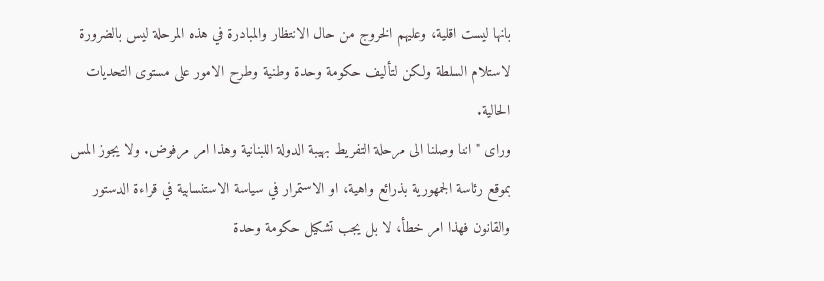بانها ليست اقلية، وعليهم الخروج من حال الانتظار والمبادرة في هذه المرحلة ليس بالضرورة لاستلام السلطة ولكن لتأليف حكومة وحدة وطنية وطرح الامور على مستوى التحديات الحالية.
وراى "اننا وصلنا الى مرحلة التفريط بهيبة الدولة اللبنانية وهذا امر مرفوض. ولا يجوز المس بموقع رئاسة الجمهورية بذرائع واهية، او الاستمرار في سياسة الاستنسابية في قراءة الدستور والقانون فهذا امر خطأ، لا بل يجب تشكيل حكومة وحدة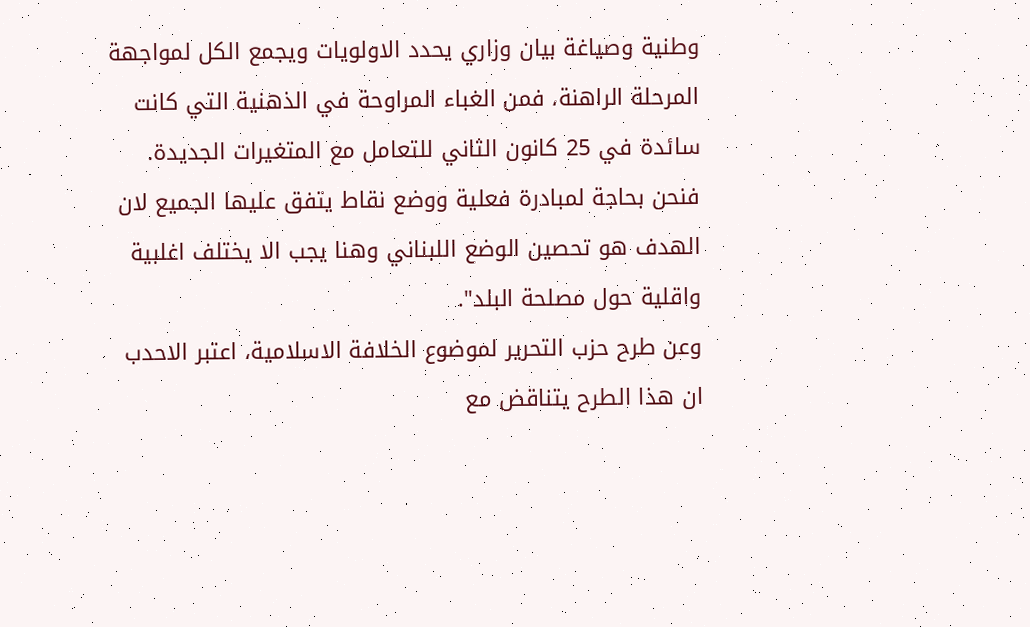وطنية وصياغة بيان وزاري يحدد الاولويات ويجمع الكل لمواجهة المرحلة الراهنة، فمن الغباء المراوحة في الذهنية التي كانت سائدة في 25 كانون الثاني للتعامل مع المتغيرات الجديدة. فنحن بحاجة لمبادرة فعلية ووضع نقاط يتفق عليها الجميع لان الهدف هو تحصين الوضع اللبناني وهنا يجب الا يختلف اغلبية واقلية حول مصلحة البلد".
وعن طرح حزب التحرير لموضوع الخلافة الاسلامية، اعتبر الاحدب ان هذا الطرح يتناقض مع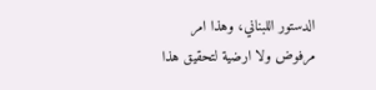الدستور اللبناني، وهذا امر مرفوض ولا ارضية لتحقيق هذا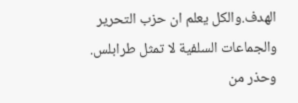الهدف.والكل يعلم ان حزب التحرير والجماعات السلفية لا تمثل طرابلس.
وحذر من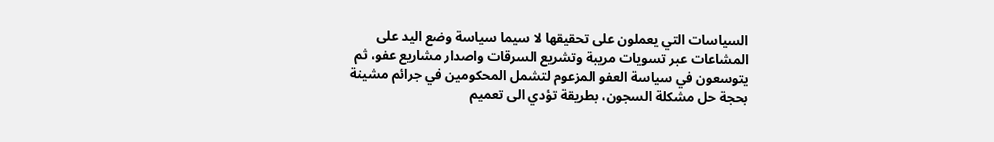السياسات التي يعملون على تحقيقها لا سيما سياسة وضع اليد على المشاعات عبر تسويات مريبة وتشريع السرقات واصدار مشاريع عفو، ثم يتوسعون في سياسة العفو المزعوم لتشمل المحكومين في جرائم مشينة بحجة حل مشكلة السجون، بطريقة تؤدي الى تعميم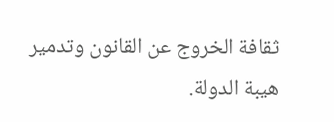ثقافة الخروج عن القانون وتدمير هيبة الدولة.